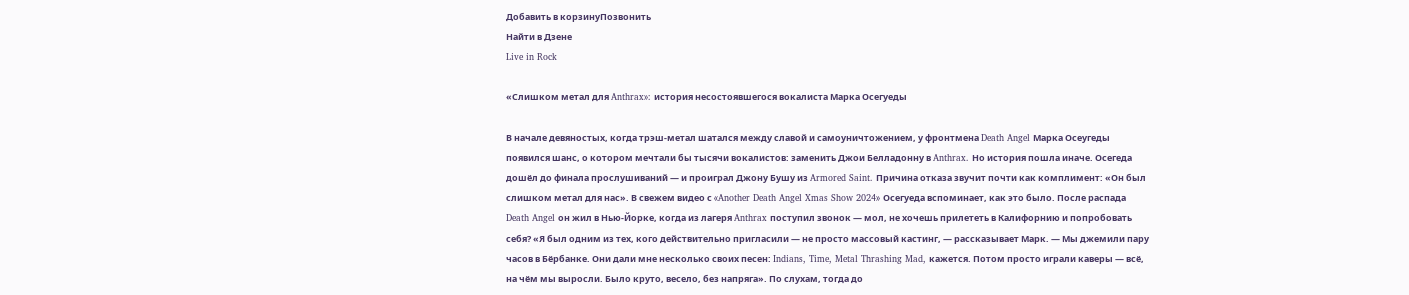Добавить в корзинуПозвонить
Найти в Дзене
Live in Rock

«Слишком метал для Anthrax»: история несостоявшегося вокалиста Марка Осегуеды

В начале девяностых, когда трэш-метал шатался между славой и самоуничтожением, у фронтмена Death Angel Марка Осеугеды появился шанс, о котором мечтали бы тысячи вокалистов: заменить Джои Белладонну в Anthrax. Но история пошла иначе. Осегеда дошёл до финала прослушиваний — и проиграл Джону Бушу из Armored Saint. Причина отказа звучит почти как комплимент: «Он был слишком метал для нас». В свежем видео с «Another Death Angel Xmas Show 2024» Осегуеда вспоминает, как это было. После распада Death Angel он жил в Нью-Йорке, когда из лагеря Anthrax поступил звонок — мол, не хочешь прилететь в Калифорнию и попробовать себя? «Я был одним из тех, кого действительно пригласили — не просто массовый кастинг, — рассказывает Марк. — Мы джемили пару часов в Бёрбанке. Они дали мне несколько своих песен: Indians, Time, Metal Thrashing Mad, кажется. Потом просто играли каверы — всё, на чём мы выросли. Было круто, весело, без напряга». По слухам, тогда до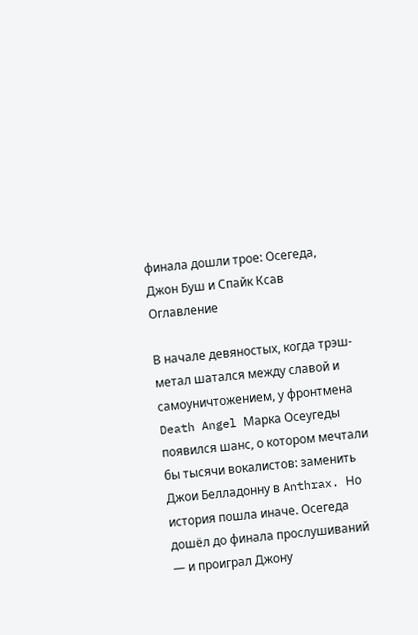финала дошли трое: Осегеда, Джон Буш и Спайк Ксав
Оглавление

В начале девяностых, когда трэш-метал шатался между славой и самоуничтожением, у фронтмена Death Angel Марка Осеугеды появился шанс, о котором мечтали бы тысячи вокалистов: заменить Джои Белладонну в Anthrax. Но история пошла иначе. Осегеда дошёл до финала прослушиваний — и проиграл Джону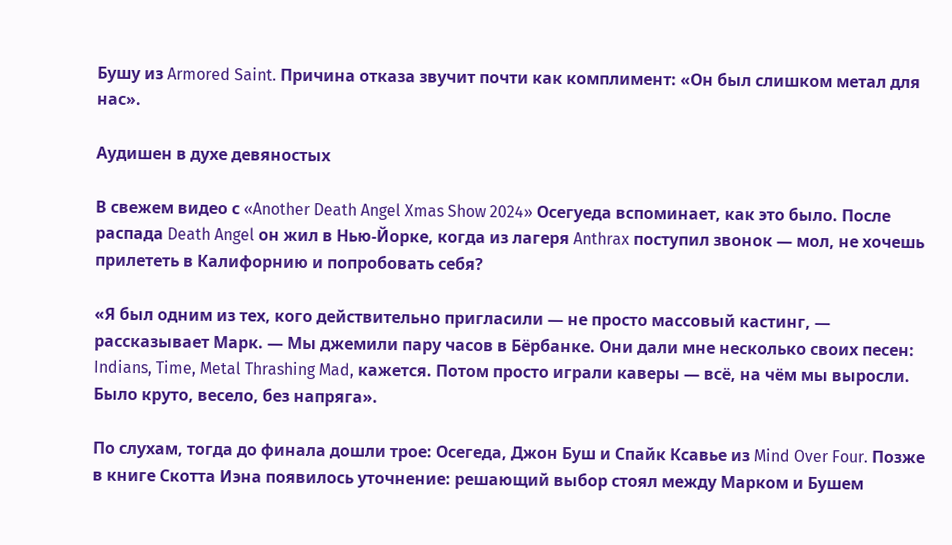Бушу из Armored Saint. Причина отказа звучит почти как комплимент: «Он был слишком метал для нас».

Аудишен в духе девяностых

В свежем видео с «Another Death Angel Xmas Show 2024» Осегуеда вспоминает, как это было. После распада Death Angel он жил в Нью-Йорке, когда из лагеря Anthrax поступил звонок — мол, не хочешь прилететь в Калифорнию и попробовать себя?

«Я был одним из тех, кого действительно пригласили — не просто массовый кастинг, — рассказывает Марк. — Мы джемили пару часов в Бёрбанке. Они дали мне несколько своих песен: Indians, Time, Metal Thrashing Mad, кажется. Потом просто играли каверы — всё, на чём мы выросли. Было круто, весело, без напряга».

По слухам, тогда до финала дошли трое: Осегеда, Джон Буш и Спайк Ксавье из Mind Over Four. Позже в книге Скотта Иэна появилось уточнение: решающий выбор стоял между Марком и Бушем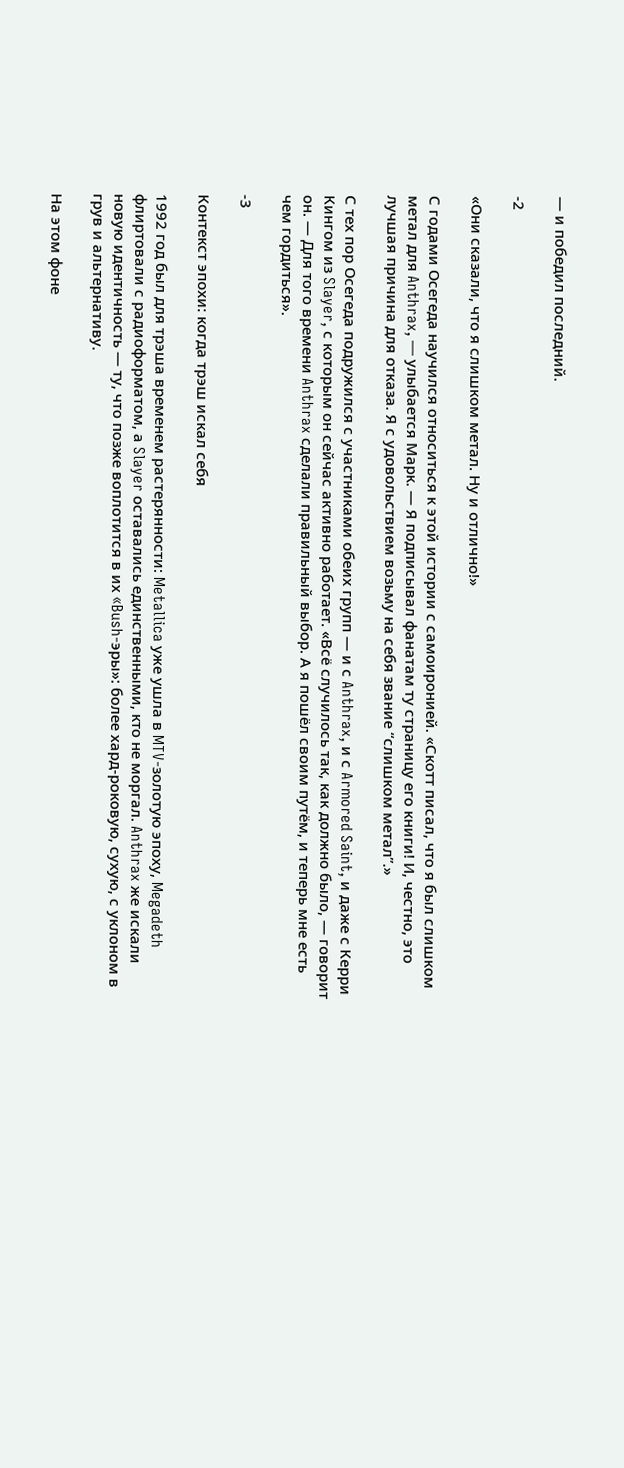— и победил последний.

-2

«Они сказали, что я слишком метал. Ну и отлично!»

С годами Осегеда научился относиться к этой истории с самоиронией. «Скотт писал, что я был слишком метал для Anthrax, — улыбается Марк. — Я подписывал фанатам ту страницу его книги! И, честно, это лучшая причина для отказа. Я с удовольствием возьму на себя звание “слишком метал”.»

С тех пор Осегеда подружился с участниками обеих групп — и с Anthrax, и с Armored Saint, и даже с Керри Кингом из Slayer, с которым он сейчас активно работает. «Всё случилось так, как должно было, — говорит он. — Для того времени Anthrax сделали правильный выбор. А я пошёл своим путём, и теперь мне есть чем гордиться».

-3

Контекст эпохи: когда трэш искал себя

1992 год был для трэша временем растерянности: Metallica уже ушла в MTV-золотую эпоху, Megadeth флиртовали с радиоформатом, а Slayer оставались единственными, кто не моргал. Anthrax же искали новую идентичность — ту, что позже воплотится в их «Bush-эры»: более хард-роковую, сухую, с уклоном в грув и альтернативу.

На этом фоне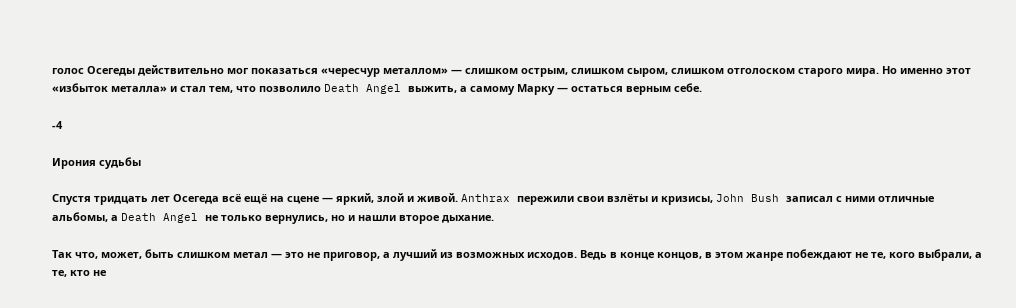голос Осегеды действительно мог показаться «чересчур металлом» — слишком острым, слишком сыром, слишком отголоском старого мира. Но именно этот «избыток металла» и стал тем, что позволило Death Angel выжить, а самому Марку — остаться верным себе.

-4

Ирония судьбы

Спустя тридцать лет Осегеда всё ещё на сцене — яркий, злой и живой. Anthrax пережили свои взлёты и кризисы, John Bush записал с ними отличные альбомы, а Death Angel не только вернулись, но и нашли второе дыхание.

Так что, может, быть слишком метал — это не приговор, а лучший из возможных исходов. Ведь в конце концов, в этом жанре побеждают не те, кого выбрали, а те, кто не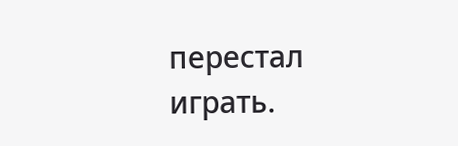перестал играть.